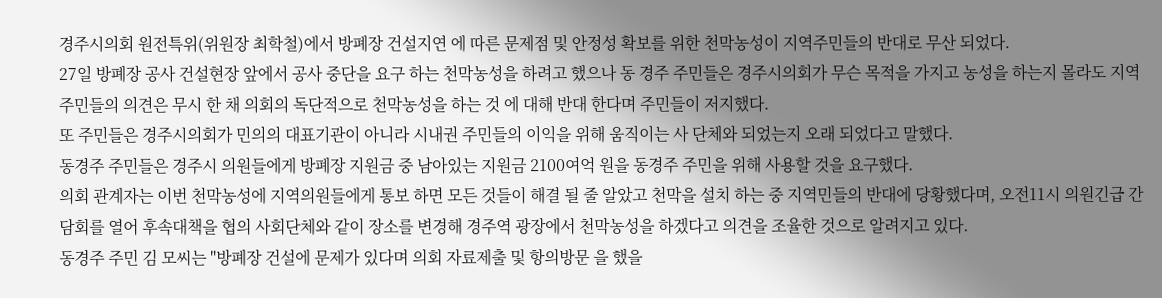경주시의회 원전특위(위원장 최학철)에서 방폐장 건설지연 에 따른 문제점 및 안정성 확보를 위한 천막농성이 지역주민들의 반대로 무산 되었다.
27일 방폐장 공사 건설현장 앞에서 공사 중단을 요구 하는 천막농성을 하려고 했으나 동 경주 주민들은 경주시의회가 무슨 목적을 가지고 농성을 하는지 몰라도 지역 주민들의 의견은 무시 한 채 의회의 독단적으로 천막농성을 하는 것 에 대해 반대 한다며 주민들이 저지했다.
또 주민들은 경주시의회가 민의의 대표기관이 아니라 시내권 주민들의 이익을 위해 움직이는 사 단체와 되었는지 오래 되었다고 말했다.
동경주 주민들은 경주시 의원들에게 방폐장 지원금 중 남아있는 지원금 2100여억 원을 동경주 주민을 위해 사용할 것을 요구했다.
의회 관계자는 이번 천막농성에 지역의원들에게 통보 하면 모든 것들이 해결 될 줄 알았고 천막을 설치 하는 중 지역민들의 반대에 당황했다며, 오전11시 의원긴급 간담회를 열어 후속대책을 협의 사회단체와 같이 장소를 변경해 경주역 광장에서 천막농성을 하겠다고 의견을 조율한 것으로 알려지고 있다.
동경주 주민 김 모씨는 "방폐장 건설에 문제가 있다며 의회 자료제출 및 항의방문 을 했을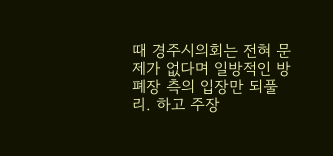때 경주시의회는 전혀 문제가 없다며 일방적인 방폐장 측의 입장만 되풀리. 하고 주장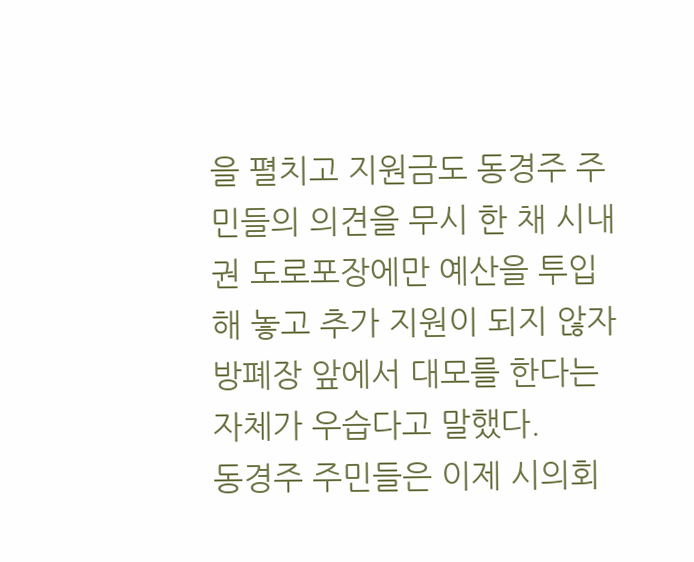을 펼치고 지원금도 동경주 주민들의 의견을 무시 한 채 시내권 도로포장에만 예산을 투입해 놓고 추가 지원이 되지 않자 방폐장 앞에서 대모를 한다는 자체가 우습다고 말했다.
동경주 주민들은 이제 시의회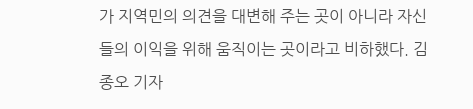가 지역민의 의견을 대변해 주는 곳이 아니라 자신들의 이익을 위해 움직이는 곳이라고 비하했다. 김종오 기자